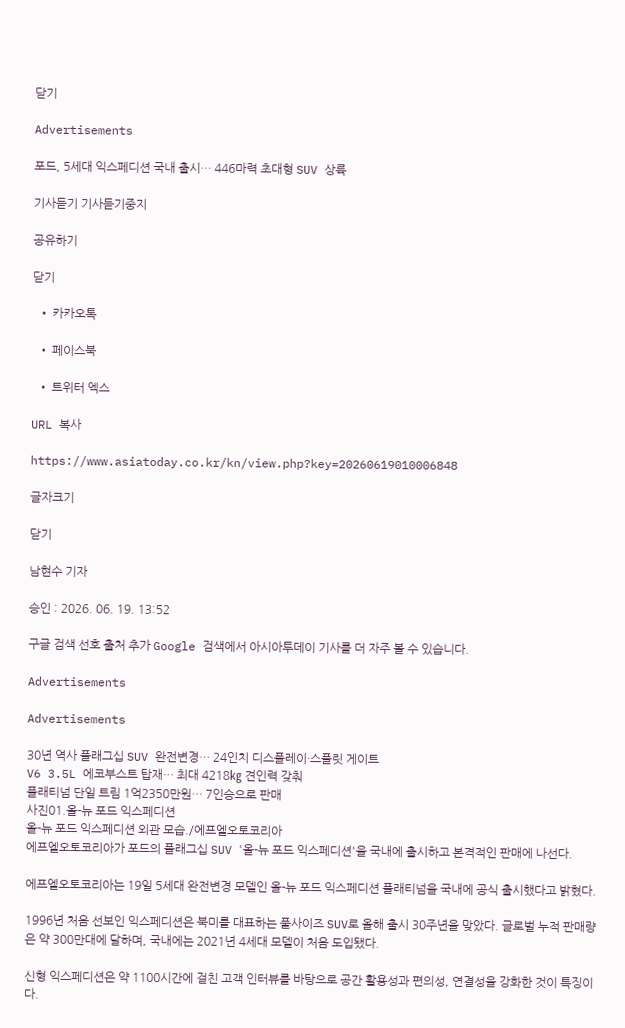닫기

Advertisements

포드, 5세대 익스페디션 국내 출시… 446마력 초대형 SUV 상륙

기사듣기 기사듣기중지

공유하기

닫기

  • 카카오톡

  • 페이스북

  • 트위터 엑스

URL 복사

https://www.asiatoday.co.kr/kn/view.php?key=20260619010006848

글자크기

닫기

남현수 기자

승인 : 2026. 06. 19. 13:52

구글 검색 선호 출처 추가 Google 검색에서 아시아투데이 기사를 더 자주 볼 수 있습니다.

Advertisements

Advertisements

30년 역사 플래그십 SUV 완전변경… 24인치 디스플레이·스플릿 게이트
V6 3.5L 에코부스트 탑재… 최대 4218㎏ 견인력 갖춰
플래티넘 단일 트림 1억2350만원… 7인승으로 판매
사진01.올-뉴 포드 익스페디션
올-뉴 포드 익스페디션 외관 모습./에프엘오토코리아
에프엘오토코리아가 포드의 플래그십 SUV '올-뉴 포드 익스페디션'을 국내에 출시하고 본격적인 판매에 나선다.

에프엘오토코리아는 19일 5세대 완전변경 모델인 올-뉴 포드 익스페디션 플래티넘을 국내에 공식 출시했다고 밝혔다.

1996년 처음 선보인 익스페디션은 북미를 대표하는 풀사이즈 SUV로 올해 출시 30주년을 맞았다. 글로벌 누적 판매량은 약 300만대에 달하며, 국내에는 2021년 4세대 모델이 처음 도입됐다.

신형 익스페디션은 약 1100시간에 걸친 고객 인터뷰를 바탕으로 공간 활용성과 편의성, 연결성을 강화한 것이 특징이다.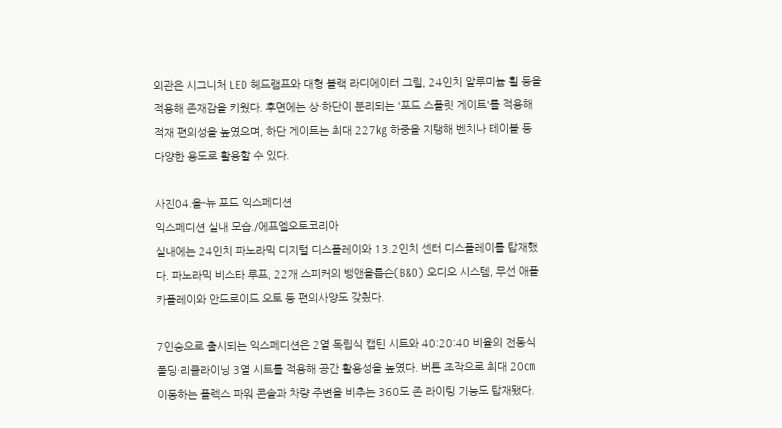외관은 시그니처 LED 헤드램프와 대형 블랙 라디에이터 그릴, 24인치 알루미늄 휠 등을 적용해 존재감을 키웠다. 후면에는 상·하단이 분리되는 '포드 스플릿 게이트'를 적용해 적재 편의성을 높였으며, 하단 게이트는 최대 227㎏ 하중을 지탱해 벤치나 테이블 등 다양한 용도로 활용할 수 있다.

사진04.올-뉴 포드 익스페디션
익스페디션 실내 모습./에프엘오토코리아
실내에는 24인치 파노라믹 디지털 디스플레이와 13.2인치 센터 디스플레이를 탑재했다. 파노라믹 비스타 루프, 22개 스피커의 뱅앤올룹슨(B&O) 오디오 시스템, 무선 애플 카플레이와 안드로이드 오토 등 편의사양도 갖췄다.

7인승으로 출시되는 익스페디션은 2열 독립식 캡틴 시트와 40:20:40 비율의 전동식 폴딩·리클라이닝 3열 시트를 적용해 공간 활용성을 높였다. 버튼 조작으로 최대 20㎝ 이동하는 플렉스 파워 콘솔과 차량 주변을 비추는 360도 존 라이팅 기능도 탑재됐다.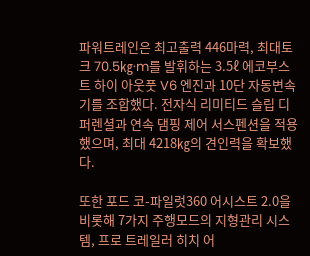파워트레인은 최고출력 446마력, 최대토크 70.5㎏·m를 발휘하는 3.5ℓ 에코부스트 하이 아웃풋 V6 엔진과 10단 자동변속기를 조합했다. 전자식 리미티드 슬립 디퍼렌셜과 연속 댐핑 제어 서스펜션을 적용했으며, 최대 4218㎏의 견인력을 확보했다.

또한 포드 코-파일럿360 어시스트 2.0을 비롯해 7가지 주행모드의 지형관리 시스템, 프로 트레일러 히치 어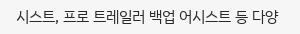시스트, 프로 트레일러 백업 어시스트 등 다양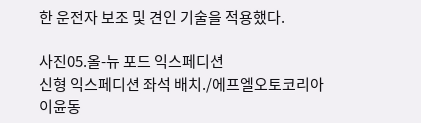한 운전자 보조 및 견인 기술을 적용했다.

사진05.올-뉴 포드 익스페디션
신형 익스페디션 좌석 배치./에프엘오토코리아
이윤동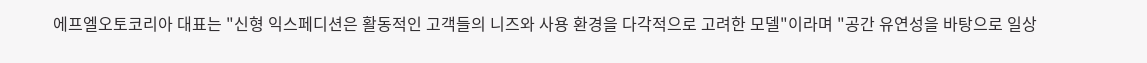에프엘오토코리아 대표는 "신형 익스페디션은 활동적인 고객들의 니즈와 사용 환경을 다각적으로 고려한 모델"이라며 "공간 유연성을 바탕으로 일상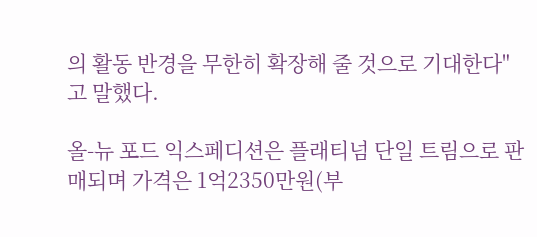의 활동 반경을 무한히 확장해 줄 것으로 기대한다"고 말했다.

올-뉴 포드 익스페디션은 플래티넘 단일 트림으로 판매되며 가격은 1억2350만원(부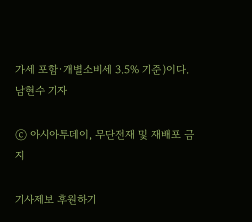가세 포함·개별소비세 3.5% 기준)이다.
남현수 기자

ⓒ 아시아투데이, 무단전재 및 재배포 금지

기사제보 후원하기